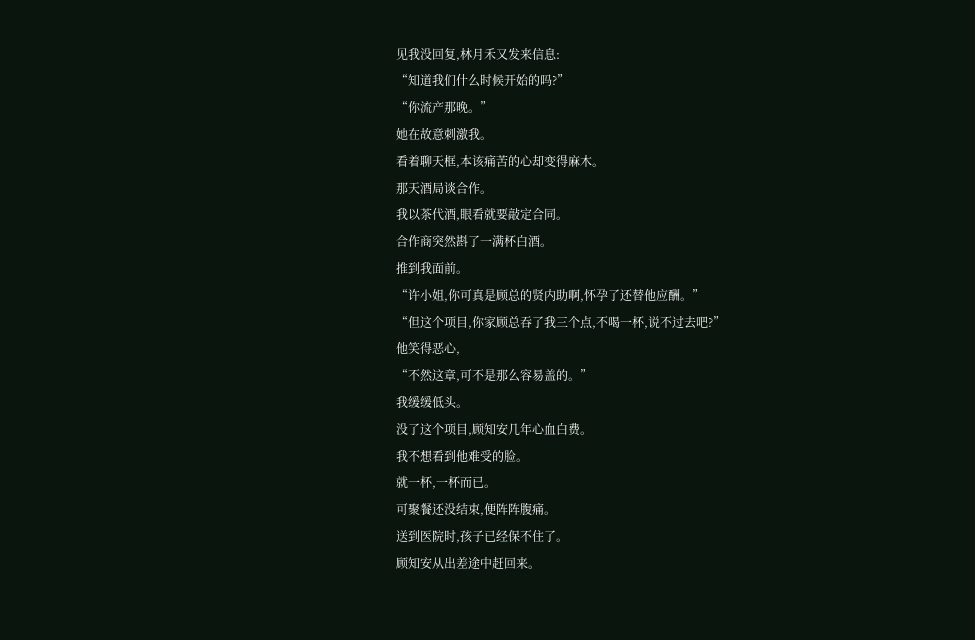见我没回复,林月禾又发来信息:
“知道我们什么时候开始的吗?”
“你流产那晚。”
她在故意刺激我。
看着聊天框,本该痛苦的心却变得麻木。
那天酒局谈合作。
我以茶代酒,眼看就要敲定合同。
合作商突然斟了一满杯白酒。
推到我面前。
“许小姐,你可真是顾总的贤内助啊,怀孕了还替他应酬。”
“但这个项目,你家顾总吞了我三个点,不喝一杯,说不过去吧?”
他笑得恶心,
“不然这章,可不是那么容易盖的。”
我缓缓低头。
没了这个项目,顾知安几年心血白费。
我不想看到他难受的脸。
就一杯,一杯而已。
可聚餐还没结束,便阵阵腹痛。
送到医院时,孩子已经保不住了。
顾知安从出差途中赶回来。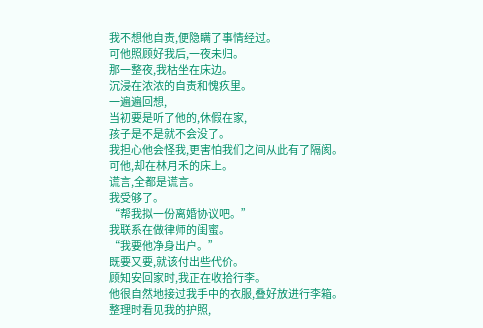我不想他自责,便隐瞒了事情经过。
可他照顾好我后,一夜未归。
那一整夜,我枯坐在床边。
沉浸在浓浓的自责和愧疚里。
一遍遍回想,
当初要是听了他的,休假在家,
孩子是不是就不会没了。
我担心他会怪我,更害怕我们之间从此有了隔阂。
可他,却在林月禾的床上。
谎言,全都是谎言。
我受够了。
“帮我拟一份离婚协议吧。”
我联系在做律师的闺蜜。
“我要他净身出户。”
既要又要,就该付出些代价。
顾知安回家时,我正在收拾行李。
他很自然地接过我手中的衣服,叠好放进行李箱。
整理时看见我的护照,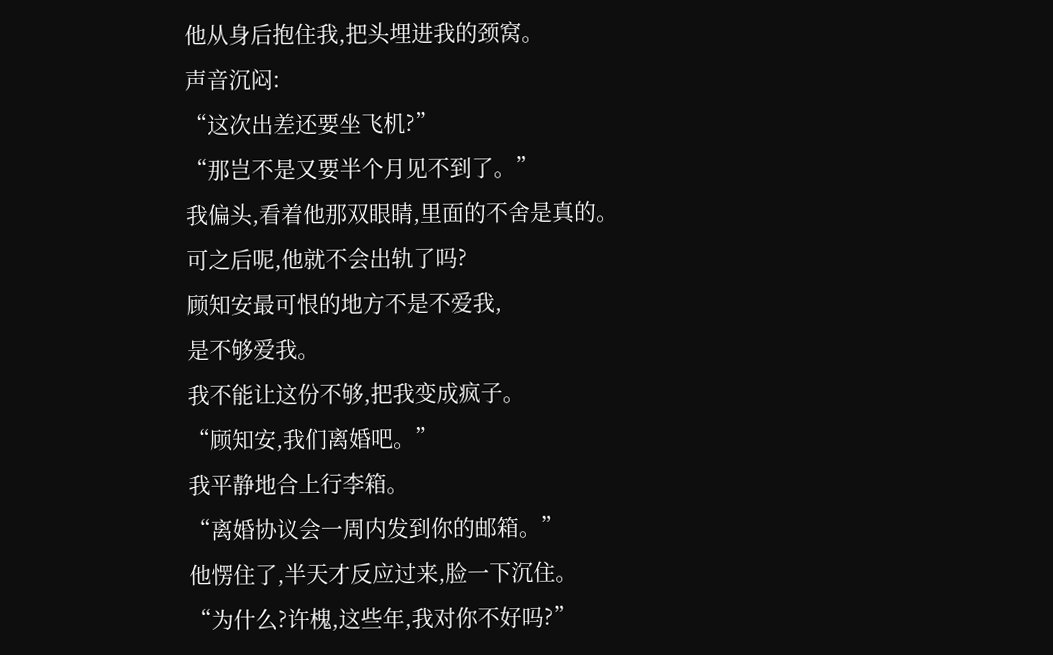他从身后抱住我,把头埋进我的颈窝。
声音沉闷:
“这次出差还要坐飞机?”
“那岂不是又要半个月见不到了。”
我偏头,看着他那双眼睛,里面的不舍是真的。
可之后呢,他就不会出轨了吗?
顾知安最可恨的地方不是不爱我,
是不够爱我。
我不能让这份不够,把我变成疯子。
“顾知安,我们离婚吧。”
我平静地合上行李箱。
“离婚协议会一周内发到你的邮箱。”
他愣住了,半天才反应过来,脸一下沉住。
“为什么?许槐,这些年,我对你不好吗?”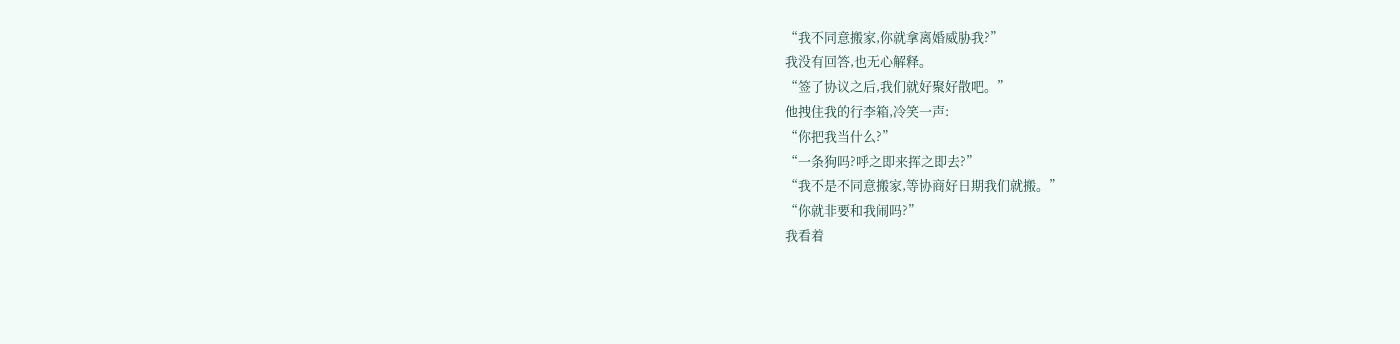“我不同意搬家,你就拿离婚威胁我?”
我没有回答,也无心解释。
“签了协议之后,我们就好聚好散吧。”
他拽住我的行李箱,冷笑一声:
“你把我当什么?”
“一条狗吗?呼之即来挥之即去?”
“我不是不同意搬家,等协商好日期我们就搬。”
“你就非要和我闹吗?”
我看着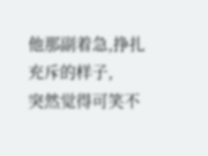他那副着急,挣扎充斥的样子,
突然觉得可笑不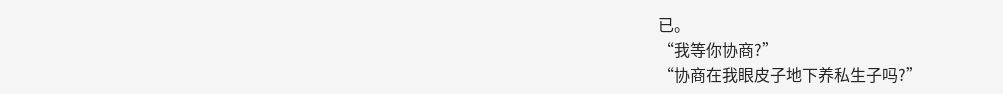已。
“我等你协商?”
“协商在我眼皮子地下养私生子吗?”